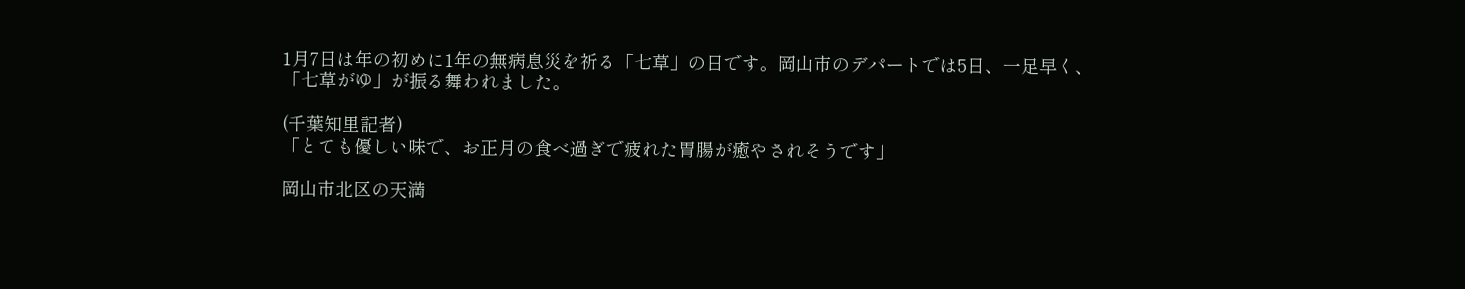1月7日は年の初めに1年の無病息災を祈る「七草」の日です。岡山市のデパートでは5日、一足早く、「七草がゆ」が振る舞われました。

(千葉知里記者)
「とても優しい味で、お正月の食べ過ぎで疲れた胃腸が癒やされそうです」

岡山市北区の天満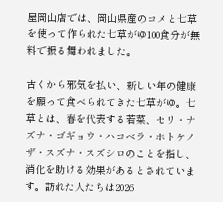屋岡山店では、岡山県産のコメと七草を使って作られた七草がゆ100食分が無料で振る舞われました。

古くから邪気を払い、新しい年の健康を願って食べられてきた七草がゆ。七草とは、春を代表する若菜、セリ・ナズナ・ゴギョウ・ハコベラ・ホトケノザ・スズナ・スズシロのことを指し、消化を助ける効果があるとされています。訪れた人たちは2026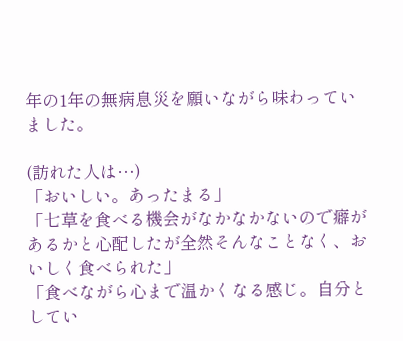年の1年の無病息災を願いながら味わっていました。

(訪れた人は…)
「おいしい。あったまる」
「七草を食べる機会がなかなかないので癖があるかと心配したが全然そんなことなく、おいしく食べられた」
「食べながら心まで温かくなる感じ。自分としてい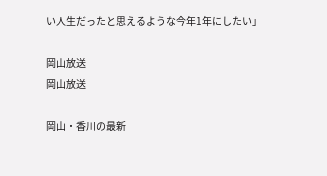い人生だったと思えるような今年1年にしたい」

岡山放送
岡山放送

岡山・香川の最新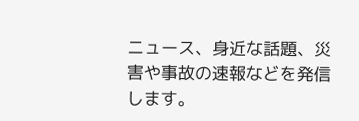ニュース、身近な話題、災害や事故の速報などを発信します。